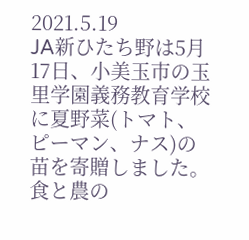2021.5.19
JA新ひたち野は5月17日、小美玉市の玉里学園義務教育学校に夏野菜(トマト、ピーマン、ナス)の苗を寄贈しました。食と農の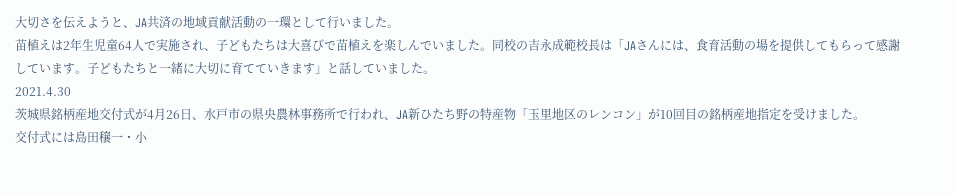大切さを伝えようと、JA共済の地域貢献活動の一環として行いました。
苗植えは2年生児童64人で実施され、子どもたちは大喜びで苗植えを楽しんでいました。同校の吉永成範校長は「JAさんには、食育活動の場を提供してもらって感謝しています。子どもたちと一緒に大切に育てていきます」と話していました。
2021.4.30
茨城県銘柄産地交付式が4月26日、水戸市の県央農林事務所で行われ、JA新ひたち野の特産物「玉里地区のレンコン」が10回目の銘柄産地指定を受けました。
交付式には島田穣一・小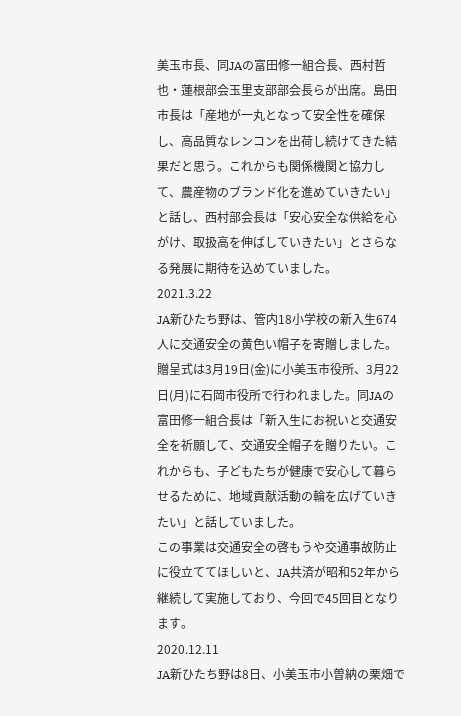美玉市長、同JAの富田修一組合長、西村哲也・蓮根部会玉里支部部会長らが出席。島田市長は「産地が一丸となって安全性を確保し、高品質なレンコンを出荷し続けてきた結果だと思う。これからも関係機関と協力して、農産物のブランド化を進めていきたい」と話し、西村部会長は「安心安全な供給を心がけ、取扱高を伸ばしていきたい」とさらなる発展に期待を込めていました。
2021.3.22
JA新ひたち野は、管内18小学校の新入生674人に交通安全の黄色い帽子を寄贈しました。
贈呈式は3月19日(金)に小美玉市役所、3月22日(月)に石岡市役所で行われました。同JAの富田修一組合長は「新入生にお祝いと交通安全を祈願して、交通安全帽子を贈りたい。これからも、子どもたちが健康で安心して暮らせるために、地域貢献活動の輪を広げていきたい」と話していました。
この事業は交通安全の啓もうや交通事故防止に役立ててほしいと、JA共済が昭和52年から継続して実施しており、今回で45回目となります。
2020.12.11
JA新ひたち野は8日、小美玉市小曽納の栗畑で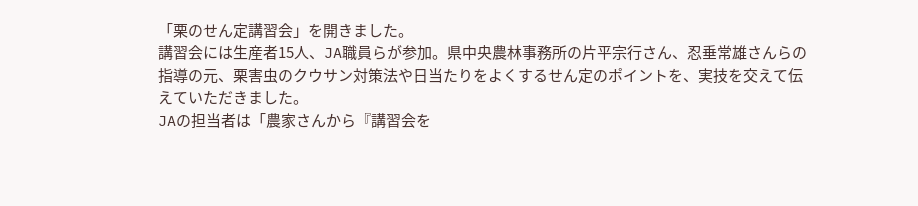「栗のせん定講習会」を開きました。
講習会には生産者15人、JA職員らが参加。県中央農林事務所の片平宗行さん、忍垂常雄さんらの指導の元、栗害虫のクウサン対策法や日当たりをよくするせん定のポイントを、実技を交えて伝えていただきました。
JAの担当者は「農家さんから『講習会を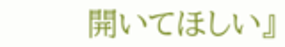開いてほしい』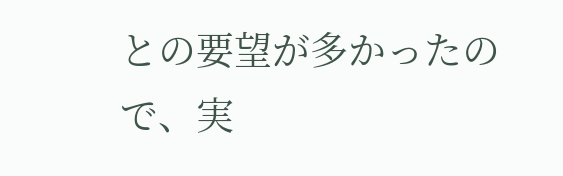との要望が多かったので、実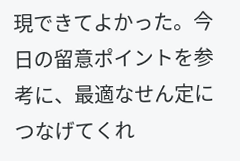現できてよかった。今日の留意ポイントを参考に、最適なせん定につなげてくれ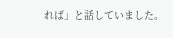れば」と話していました。